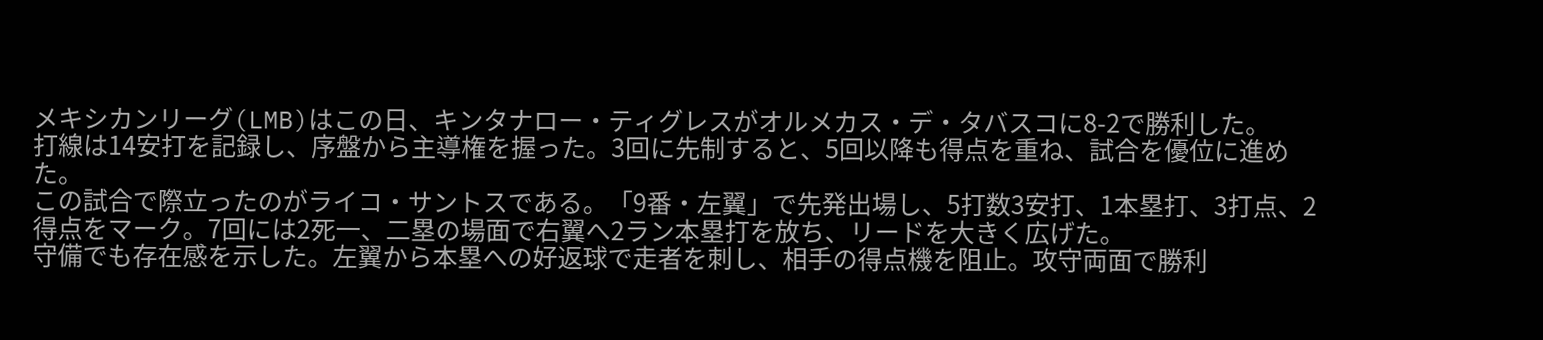メキシカンリーグ(LMB)はこの日、キンタナロー・ティグレスがオルメカス・デ・タバスコに8-2で勝利した。
打線は14安打を記録し、序盤から主導権を握った。3回に先制すると、5回以降も得点を重ね、試合を優位に進めた。
この試合で際立ったのがライコ・サントスである。「9番・左翼」で先発出場し、5打数3安打、1本塁打、3打点、2得点をマーク。7回には2死一、二塁の場面で右翼へ2ラン本塁打を放ち、リードを大きく広げた。
守備でも存在感を示した。左翼から本塁への好返球で走者を刺し、相手の得点機を阻止。攻守両面で勝利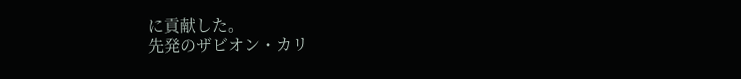に貢献した。
先発のザビオン・カリ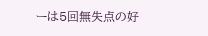ーは5回無失点の好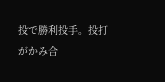投で勝利投手。投打がかみ合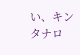い、キンタナロ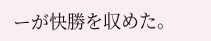ーが快勝を収めた。